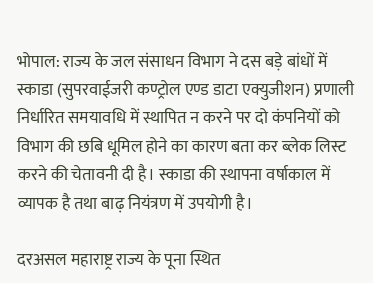भोपाल: राज्य के जल संसाधन विभाग ने दस बड़े बांधों में स्काडा (सुपरवाईजरी कण्ट्रोल एण्ड डाटा एक्युजीशन) प्रणाली निर्धारित समयावधि में स्थापित न करने पर दो कंपनियों को विभाग की छबि धूमिल होने का कारण बता कर ब्लेक लिस्ट करने की चेतावनी दी है। स्काडा की स्थापना वर्षाकाल में व्यापक है तथा बाढ़ नियंत्रण में उपयोगी है।

दरअसल महाराष्ट्र राज्य के पूना स्थित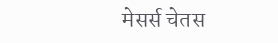मेसर्स चेतस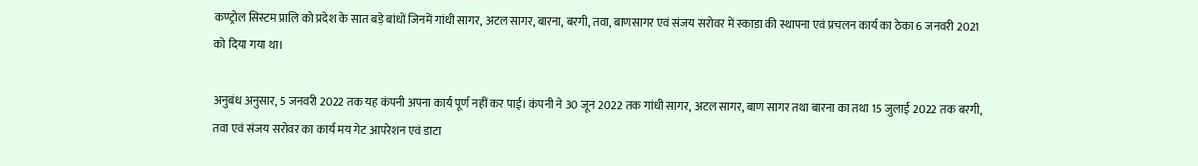कण्ट्रोल सिस्टम प्रालि को प्रदेश के सात बड़े बांधों जिनमें गांधी सागर, अटल सागर, बारना, बरगी, तवा, बाणसागर एवं संजय सरोवर में स्काडा की स्थापना एवं प्रचलन कार्य का ठेका 6 जनवरी 2021 को दिया गया था।

अनुबंध अनुसार, 5 जनवरी 2022 तक यह कंपनी अपना कार्य पूर्ण नहीं कर पाई। कंपनी ने 30 जून 2022 तक गांधी सागर, अटल सागर, बाण सागर तथा बारना का तथा 15 जुलाई 2022 तक बरगी, तवा एवं संजय सरोवर का कार्य मय गेट आपरेशन एवं डाटा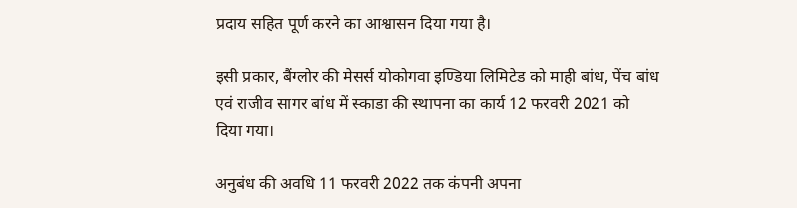प्रदाय सहित पूर्ण करने का आश्वासन दिया गया है।

इसी प्रकार, बैंग्लोर की मेसर्स योकोगवा इण्डिया लिमिटेड को माही बांध, पेंच बांध एवं राजीव सागर बांध में स्काडा की स्थापना का कार्य 12 फरवरी 2021 को दिया गया।

अनुबंध की अवधि 11 फरवरी 2022 तक कंपनी अपना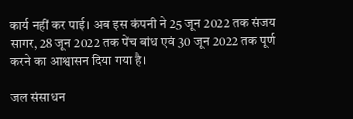कार्य नहीं कर पाई। अब इस कंपनी ने 25 जून 2022 तक संजय सागर, 28 जून 2022 तक पेंच बांध एवं 30 जून 2022 तक पूर्ण करने का आश्वासन दिया गया है।

जल संसाधन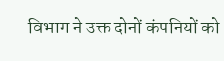विभाग ने उक्त दोनों कंपनियों को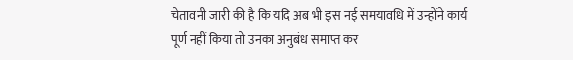चेतावनी जारी की है कि यदि अब भी इस नई समयावधि में उन्होंने कार्य पूर्ण नहीं किया तो उनका अनुबंध समाप्त कर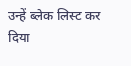उन्हें ब्लेक लिस्ट कर दिया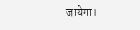जायेगा।